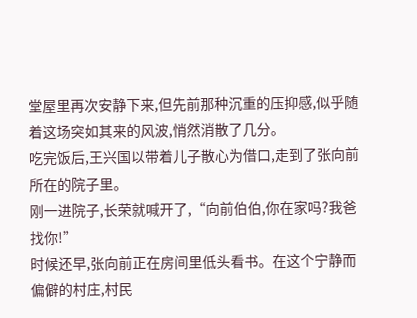堂屋里再次安静下来,但先前那种沉重的压抑感,似乎随着这场突如其来的风波,悄然消散了几分。
吃完饭后,王兴国以带着儿子散心为借口,走到了张向前所在的院子里。
刚一进院子,长荣就喊开了,“向前伯伯,你在家吗?我爸找你!”
时候还早,张向前正在房间里低头看书。在这个宁静而偏僻的村庄,村民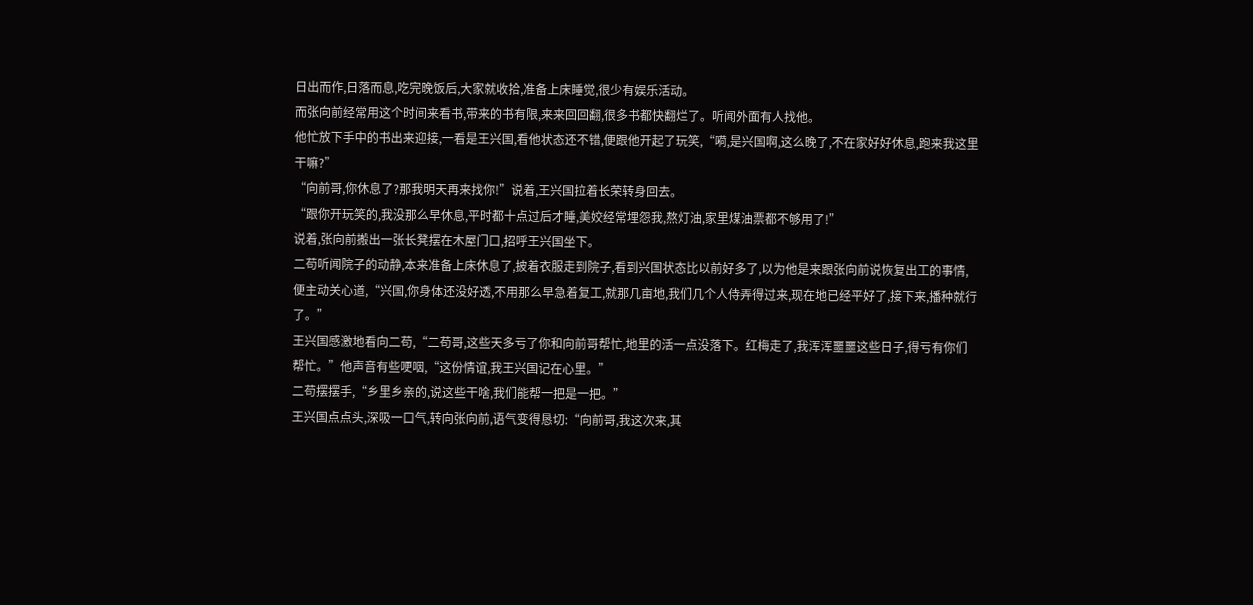日出而作,日落而息,吃完晚饭后,大家就收拾,准备上床睡觉,很少有娱乐活动。
而张向前经常用这个时间来看书,带来的书有限,来来回回翻,很多书都快翻烂了。听闻外面有人找他。
他忙放下手中的书出来迎接,一看是王兴国,看他状态还不错,便跟他开起了玩笑,“嗬,是兴国啊,这么晚了,不在家好好休息,跑来我这里干嘛?”
“向前哥,你休息了?那我明天再来找你!”说着,王兴国拉着长荣转身回去。
“跟你开玩笑的,我没那么早休息,平时都十点过后才睡,美姣经常埋怨我,熬灯油,家里煤油票都不够用了!”
说着,张向前搬出一张长凳摆在木屋门口,招呼王兴国坐下。
二苟听闻院子的动静,本来准备上床休息了,披着衣服走到院子,看到兴国状态比以前好多了,以为他是来跟张向前说恢复出工的事情,便主动关心道,“兴国,你身体还没好透,不用那么早急着复工,就那几亩地,我们几个人侍弄得过来,现在地已经平好了,接下来,播种就行了。”
王兴国感激地看向二苟,“二苟哥,这些天多亏了你和向前哥帮忙,地里的活一点没落下。红梅走了,我浑浑噩噩这些日子,得亏有你们帮忙。”他声音有些哽咽,“这份情谊,我王兴国记在心里。”
二苟摆摆手,“乡里乡亲的,说这些干啥,我们能帮一把是一把。”
王兴国点点头,深吸一口气,转向张向前,语气变得恳切:“向前哥,我这次来,其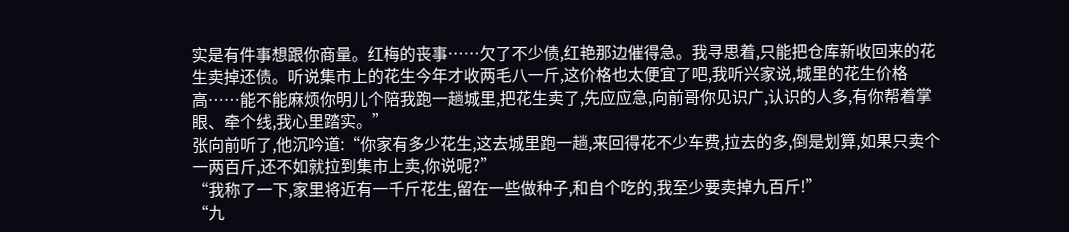实是有件事想跟你商量。红梅的丧事……欠了不少债,红艳那边催得急。我寻思着,只能把仓库新收回来的花生卖掉还债。听说集市上的花生今年才收两毛八一斤,这价格也太便宜了吧,我听兴家说,城里的花生价格高……能不能麻烦你明儿个陪我跑一趟城里,把花生卖了,先应应急,向前哥你见识广,认识的人多,有你帮着掌眼、牵个线,我心里踏实。”
张向前听了,他沉吟道:“你家有多少花生,这去城里跑一趟,来回得花不少车费,拉去的多,倒是划算,如果只卖个一两百斤,还不如就拉到集市上卖,你说呢?”
“我称了一下,家里将近有一千斤花生,留在一些做种子,和自个吃的,我至少要卖掉九百斤!”
“九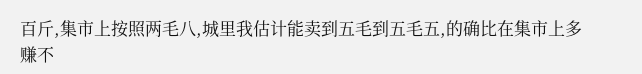百斤,集市上按照两毛八,城里我估计能卖到五毛到五毛五,的确比在集市上多赚不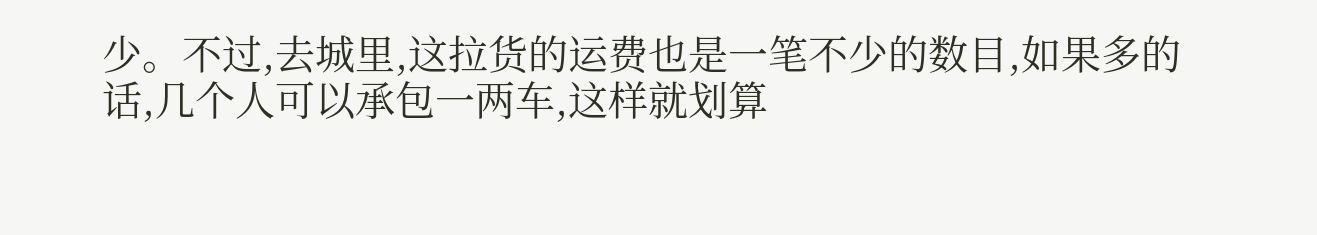少。不过,去城里,这拉货的运费也是一笔不少的数目,如果多的话,几个人可以承包一两车,这样就划算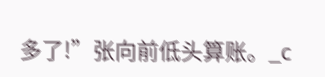多了!”张向前低头算账。_c